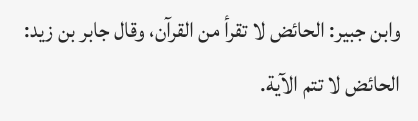وابن جبير: الحائض لا تقرأ من القرآن، وقال جابر بن زيد: الحائض لا تتم الآية.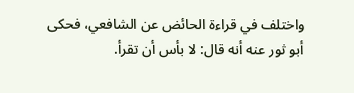واختلف في قراءة الحائض عن الشافعي، فحكى أبو ثور عنه أنه قال: لا بأس أن تقرأ.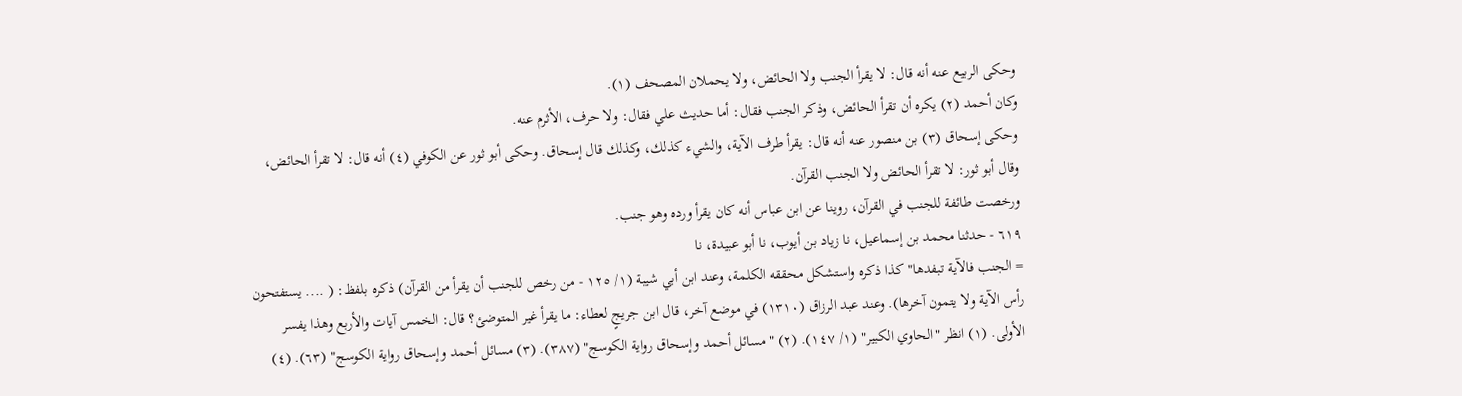وحكى الربيع عنه أنه قال: لا يقرأ الجنب ولا الحائض، ولا يحملان المصحف (١).
وكان أحمد (٢) يكره أن تقرأ الحائض، وذكر الجنب فقال: أما حديث علي فقال: ولا حرف، الأثرم عنه.
وحكى إسحاق (٣) بن منصور عنه أنه قال: يقرأ طرف الآية، والشيء كذلك، وكذلك قال إسحاق. وحكى أبو ثور عن الكوفي (٤) أنه قال: لا تقرأ الحائض، وقال أبو ثور: لا تقرأ الحائض ولا الجنب القرآن.
ورخصت طائفة للجنب في القرآن، روينا عن ابن عباس أنه كان يقرأ ورده وهو جنب.
٦١٩ - حدثنا محمد بن إسماعيل، نا زياد بن أيوب، نا أبو عبيدة، نا
= الجنب فالآية تبفدها" كذا ذكره واستشكل محققه الكلمة، وعند ابن أبي شيبة (١/ ١٢٥ - من رخص للجنب أن يقرأ من القرآن) ذكره بلفظ: ( .... يستفتحون رأس الآية ولا يتمون آخرها). وعند عبد الرزاق (١٣١٠) في موضع آخر، قال ابن جريجٍ لعطاء: ما يقرأ غير المتوضئ؟ قال: الخمس آيات والأربع وهذا يفسر الأولى. (١) انظر "الحاوي الكبير" (١/ ١٤٧). (٢) "مسائل أحمد وإسحاق رواية الكوسج" (٣٨٧). (٣) مسائل أحمد وإسحاق رواية الكوسج" (٦٣). (٤)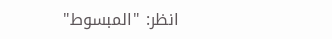انظر: "المبسوط"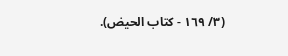(٣/ ١٦٩ - كتاب الحيض).